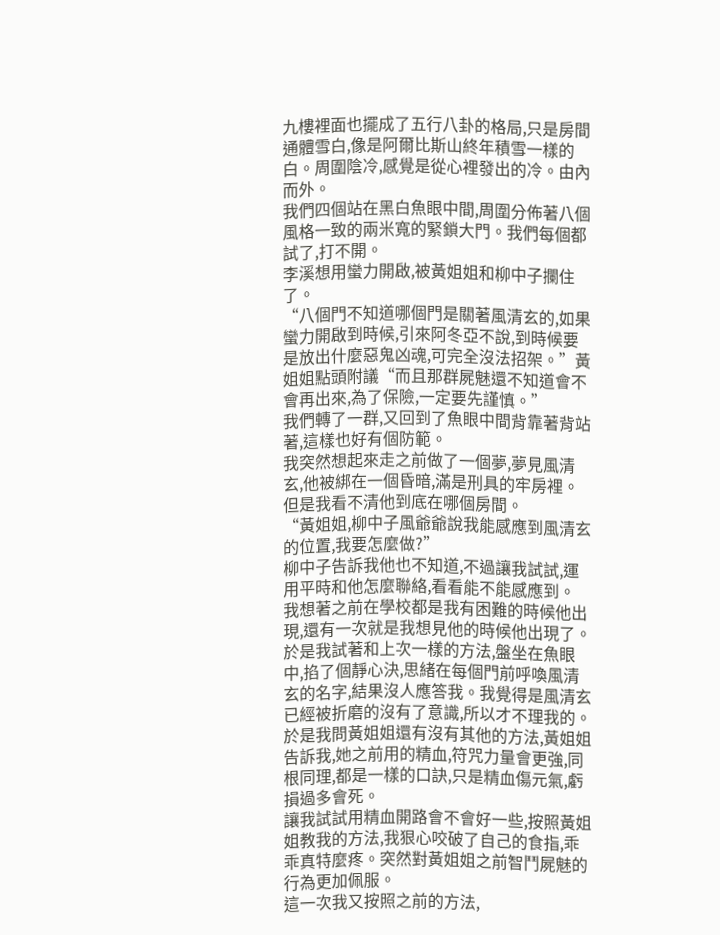九樓裡面也擺成了五行八卦的格局,只是房間通體雪白,像是阿爾比斯山終年積雪一樣的白。周圍陰冷,感覺是從心裡發出的冷。由內而外。
我們四個站在黑白魚眼中間,周圍分佈著八個風格一致的兩米寬的緊鎖大門。我們每個都試了,打不開。
李溪想用蠻力開啟,被黃姐姐和柳中子攔住了。
“八個門不知道哪個門是關著風清玄的,如果蠻力開啟到時候,引來阿冬亞不說,到時候要是放出什麼惡鬼凶魂,可完全沒法招架。”黃姐姐點頭附議“而且那群屍魅還不知道會不會再出來,為了保險,一定要先謹慎。”
我們轉了一群,又回到了魚眼中間背靠著背站著,這樣也好有個防範。
我突然想起來走之前做了一個夢,夢見風清玄,他被綁在一個昏暗,滿是刑具的牢房裡。但是我看不清他到底在哪個房間。
“黃姐姐,柳中子風爺爺說我能感應到風清玄的位置,我要怎麼做?”
柳中子告訴我他也不知道,不過讓我試試,運用平時和他怎麼聯絡,看看能不能感應到。
我想著之前在學校都是我有困難的時候他出現,還有一次就是我想見他的時候他出現了。
於是我試著和上次一樣的方法,盤坐在魚眼中,掐了個靜心決,思緒在每個門前呼喚風清玄的名字,結果沒人應答我。我覺得是風清玄已經被折磨的沒有了意識,所以才不理我的。
於是我問黃姐姐還有沒有其他的方法,黃姐姐告訴我,她之前用的精血,符咒力量會更強,同根同理,都是一樣的口訣,只是精血傷元氣,虧損過多會死。
讓我試試用精血開路會不會好一些,按照黃姐姐教我的方法,我狠心咬破了自己的食指,乖乖真特麼疼。突然對黃姐姐之前智鬥屍魅的行為更加佩服。
這一次我又按照之前的方法,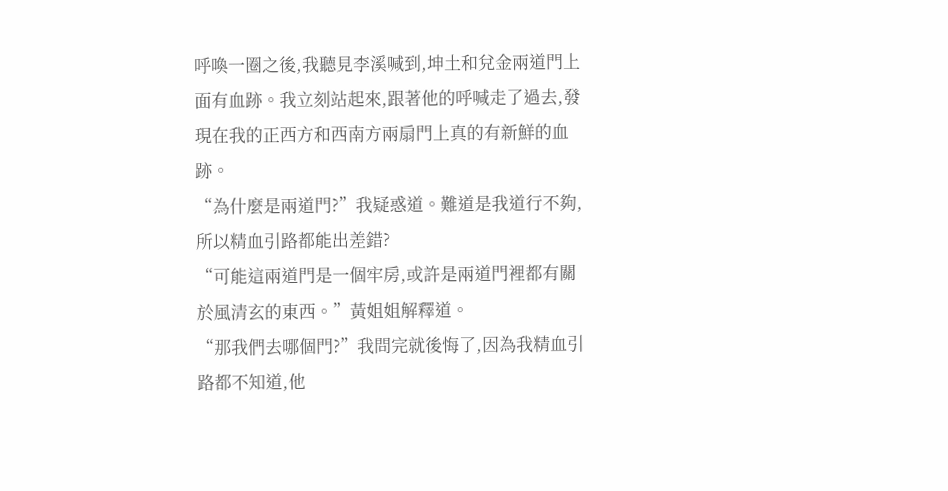呼喚一圈之後,我聽見李溪喊到,坤土和兌金兩道門上面有血跡。我立刻站起來,跟著他的呼喊走了過去,發現在我的正西方和西南方兩扇門上真的有新鮮的血跡。
“為什麼是兩道門?”我疑惑道。難道是我道行不夠,所以精血引路都能出差錯?
“可能這兩道門是一個牢房,或許是兩道門裡都有關於風清玄的東西。”黃姐姐解釋道。
“那我們去哪個門?”我問完就後悔了,因為我精血引路都不知道,他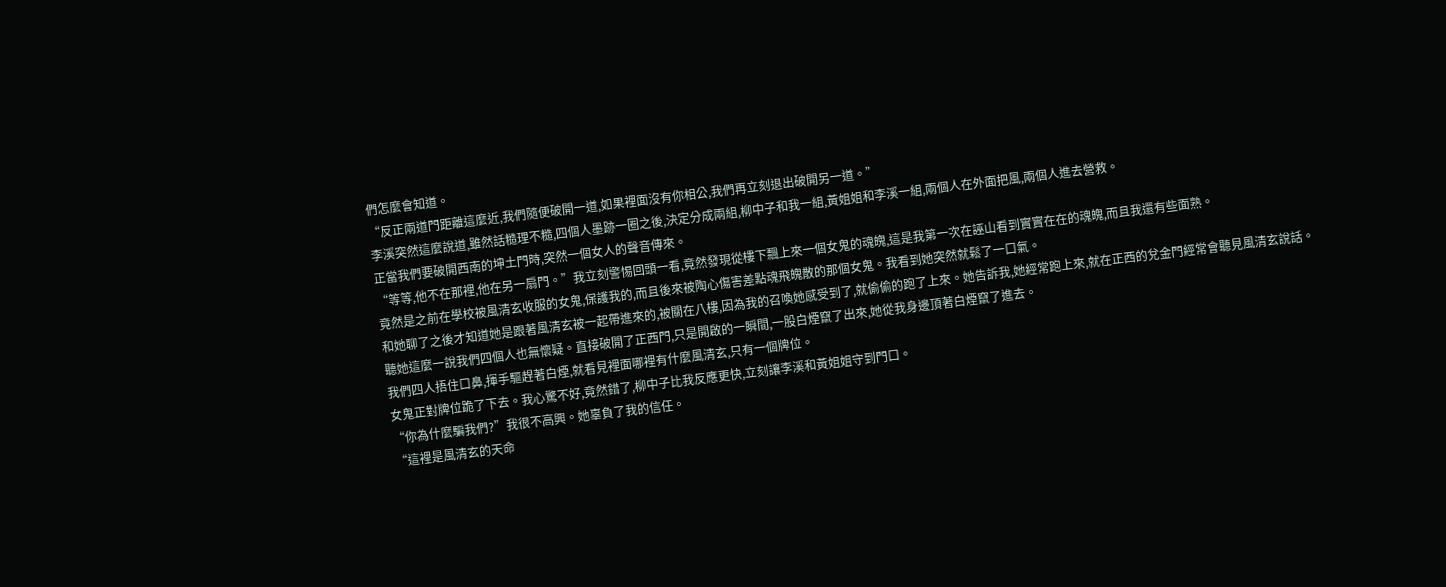們怎麼會知道。
“反正兩道門距離這麼近,我們隨便破開一道,如果裡面沒有你相公,我們再立刻退出破開另一道。”
李溪突然這麼說道,雖然話糙理不糙,四個人墨跡一圈之後,決定分成兩組,柳中子和我一組,黃姐姐和李溪一組,兩個人在外面把風,兩個人進去營救。
正當我們要破開西南的坤土門時,突然一個女人的聲音傳來。
“等等,他不在那裡,他在另一扇門。”我立刻警惕回頭一看,竟然發現從樓下飄上來一個女鬼的魂魄,這是我第一次在誣山看到實實在在的魂魄,而且我還有些面熟。
竟然是之前在學校被風清玄收服的女鬼,保護我的,而且後來被陶心傷害差點魂飛魄散的那個女鬼。我看到她突然就鬆了一口氣。
和她聊了之後才知道她是跟著風清玄被一起帶進來的,被關在八樓,因為我的召喚她感受到了,就偷偷的跑了上來。她告訴我,她經常跑上來,就在正西的兌金門經常會聽見風清玄說話。
聽她這麼一說我們四個人也無懷疑。直接破開了正西門,只是開啟的一瞬間,一股白煙竄了出來,她從我身邊頂著白煙竄了進去。
我們四人捂住口鼻,揮手驅趕著白煙,就看見裡面哪裡有什麼風清玄,只有一個牌位。
女鬼正對牌位跪了下去。我心驚不好,竟然錯了,柳中子比我反應更快,立刻讓李溪和黃姐姐守到門口。
“你為什麼騙我們?”我很不高興。她辜負了我的信任。
“這裡是風清玄的天命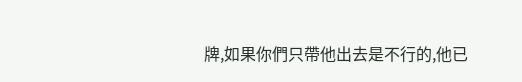牌,如果你們只帶他出去是不行的,他已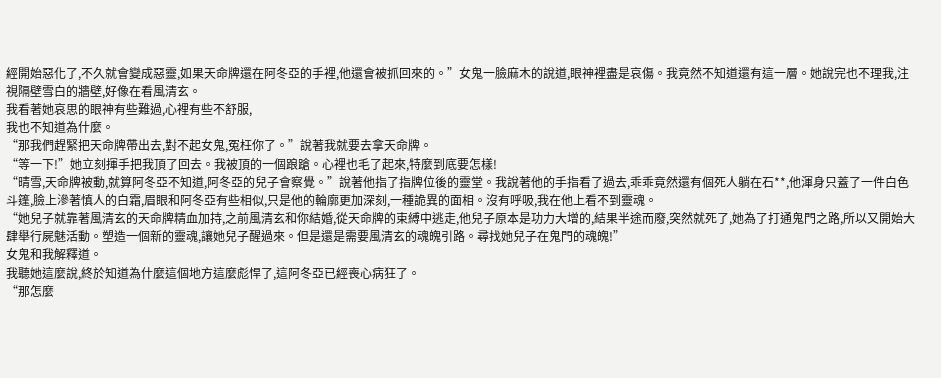經開始惡化了,不久就會變成惡靈,如果天命牌還在阿冬亞的手裡,他還會被抓回來的。”女鬼一臉麻木的說道,眼神裡盡是哀傷。我竟然不知道還有這一層。她說完也不理我,注視隔壁雪白的牆壁,好像在看風清玄。
我看著她哀思的眼神有些難過,心裡有些不舒服,
我也不知道為什麼。
“那我們趕緊把天命牌帶出去,對不起女鬼,冤枉你了。”說著我就要去拿天命牌。
“等一下!”她立刻揮手把我頂了回去。我被頂的一個踉蹌。心裡也毛了起來,特麼到底要怎樣!
“晴雪,天命牌被動,就算阿冬亞不知道,阿冬亞的兒子會察覺。”說著他指了指牌位後的靈堂。我說著他的手指看了過去,乖乖竟然還有個死人躺在石**,他渾身只蓋了一件白色斗篷,臉上滲著慎人的白霜,眉眼和阿冬亞有些相似,只是他的輪廓更加深刻,一種詭異的面相。沒有呼吸,我在他上看不到靈魂。
“她兒子就靠著風清玄的天命牌精血加持,之前風清玄和你結婚,從天命牌的束縛中逃走,他兒子原本是功力大增的,結果半途而廢,突然就死了,她為了打通鬼門之路,所以又開始大肆舉行屍魅活動。塑造一個新的靈魂,讓她兒子醒過來。但是還是需要風清玄的魂魄引路。尋找她兒子在鬼門的魂魄!”
女鬼和我解釋道。
我聽她這麼說,終於知道為什麼這個地方這麼彪悍了,這阿冬亞已經喪心病狂了。
“那怎麼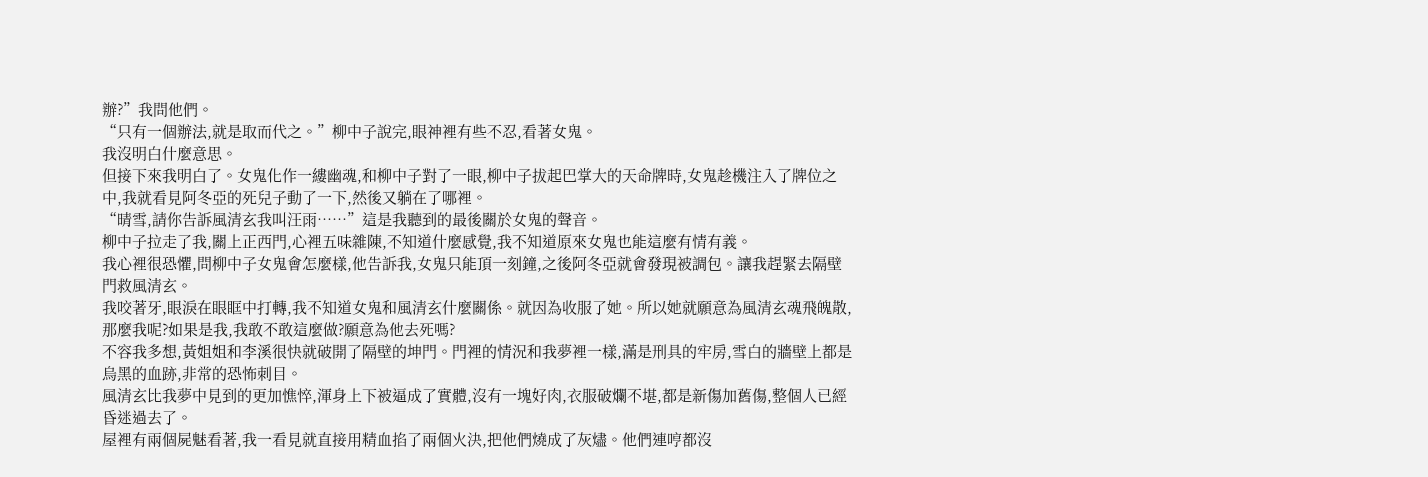辦?”我問他們。
“只有一個辦法,就是取而代之。”柳中子說完,眼神裡有些不忍,看著女鬼。
我沒明白什麼意思。
但接下來我明白了。女鬼化作一縷幽魂,和柳中子對了一眼,柳中子拔起巴掌大的天命牌時,女鬼趁機注入了牌位之中,我就看見阿冬亞的死兒子動了一下,然後又躺在了哪裡。
“晴雪,請你告訴風清玄我叫汪雨……”這是我聽到的最後關於女鬼的聲音。
柳中子拉走了我,關上正西門,心裡五味雜陳,不知道什麼感覺,我不知道原來女鬼也能這麼有情有義。
我心裡很恐懼,問柳中子女鬼會怎麼樣,他告訴我,女鬼只能頂一刻鐘,之後阿冬亞就會發現被調包。讓我趕緊去隔壁門救風清玄。
我咬著牙,眼淚在眼眶中打轉,我不知道女鬼和風清玄什麼關係。就因為收服了她。所以她就願意為風清玄魂飛魄散,那麼我呢?如果是我,我敢不敢這麼做?願意為他去死嗎?
不容我多想,黃姐姐和李溪很快就破開了隔壁的坤門。門裡的情況和我夢裡一樣,滿是刑具的牢房,雪白的牆壁上都是烏黑的血跡,非常的恐怖刺目。
風清玄比我夢中見到的更加憔悴,渾身上下被逼成了實體,沒有一塊好肉,衣服破爛不堪,都是新傷加舊傷,整個人已經昏迷過去了。
屋裡有兩個屍魅看著,我一看見就直接用精血掐了兩個火決,把他們燒成了灰燼。他們連哼都沒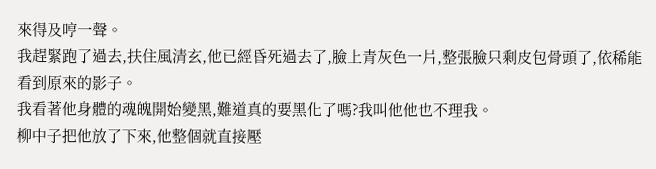來得及哼一聲。
我趕緊跑了過去,扶住風清玄,他已經昏死過去了,臉上青灰色一片,整張臉只剩皮包骨頭了,依稀能看到原來的影子。
我看著他身體的魂魄開始變黑,難道真的要黑化了嗎?我叫他他也不理我。
柳中子把他放了下來,他整個就直接壓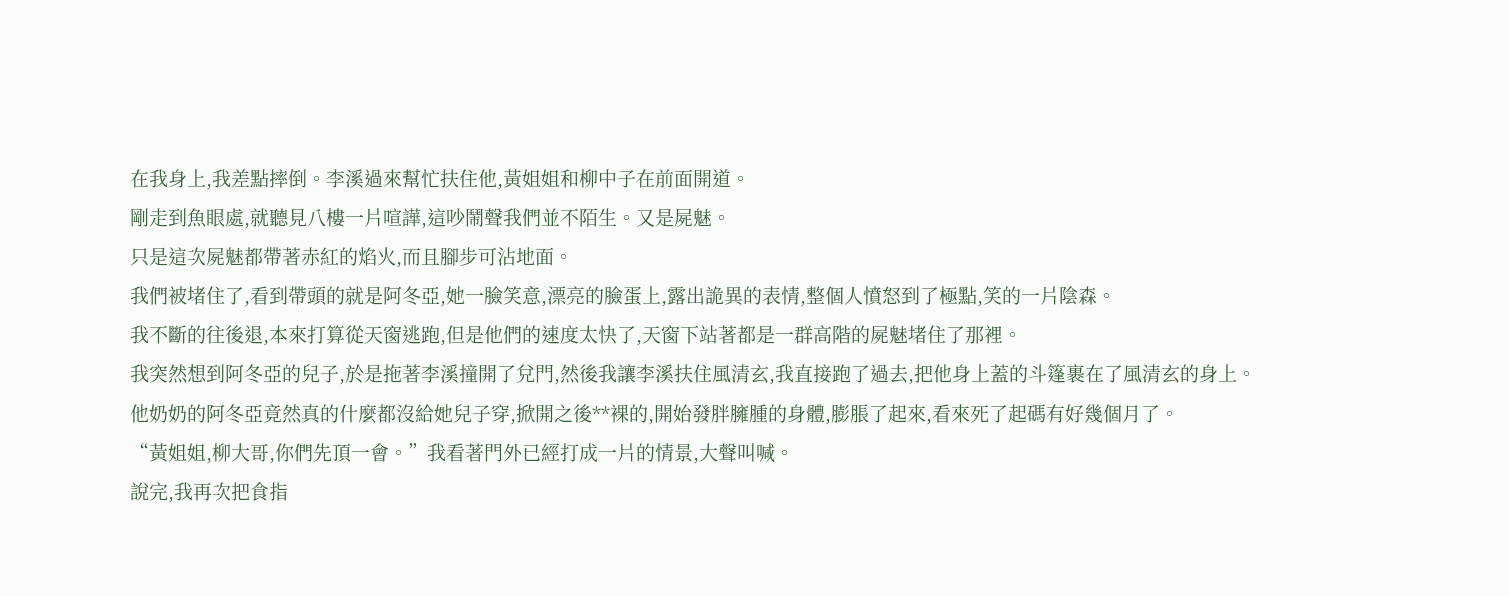在我身上,我差點摔倒。李溪過來幫忙扶住他,黃姐姐和柳中子在前面開道。
剛走到魚眼處,就聽見八樓一片喧譁,這吵鬧聲我們並不陌生。又是屍魅。
只是這次屍魅都帶著赤紅的焰火,而且腳步可沾地面。
我們被堵住了,看到帶頭的就是阿冬亞,她一臉笑意,漂亮的臉蛋上,露出詭異的表情,整個人憤怒到了極點,笑的一片陰森。
我不斷的往後退,本來打算從天窗逃跑,但是他們的速度太快了,天窗下站著都是一群高階的屍魅堵住了那裡。
我突然想到阿冬亞的兒子,於是拖著李溪撞開了兌門,然後我讓李溪扶住風清玄,我直接跑了過去,把他身上蓋的斗篷裹在了風清玄的身上。
他奶奶的阿冬亞竟然真的什麼都沒給她兒子穿,掀開之後**裸的,開始發胖臃腫的身體,膨脹了起來,看來死了起碼有好幾個月了。
“黃姐姐,柳大哥,你們先頂一會。”我看著門外已經打成一片的情景,大聲叫喊。
說完,我再次把食指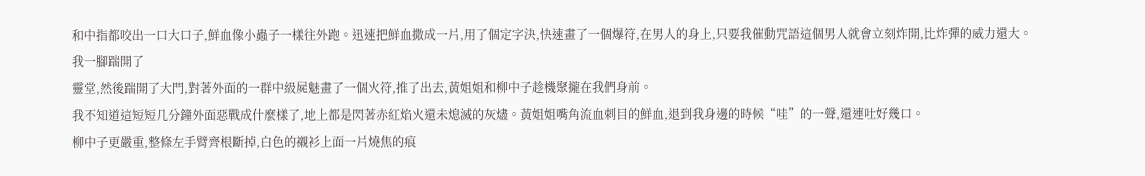和中指都咬出一口大口子,鮮血像小蟲子一樣往外跑。迅速把鮮血撒成一片,用了個定字決,快速畫了一個爆符,在男人的身上,只要我催動咒語這個男人就會立刻炸開,比炸彈的威力還大。
我一腳踹開了
靈堂,然後踹開了大門,對著外面的一群中級屍魅畫了一個火符,推了出去,黃姐姐和柳中子趁機聚攏在我們身前。
我不知道這短短几分鐘外面惡戰成什麼樣了,地上都是閃著赤紅焰火還未熄滅的灰燼。黃姐姐嘴角流血刺目的鮮血,退到我身邊的時候“哇”的一聲,還連吐好幾口。
柳中子更嚴重,整條左手臂齊根斷掉,白色的襯衫上面一片燒焦的痕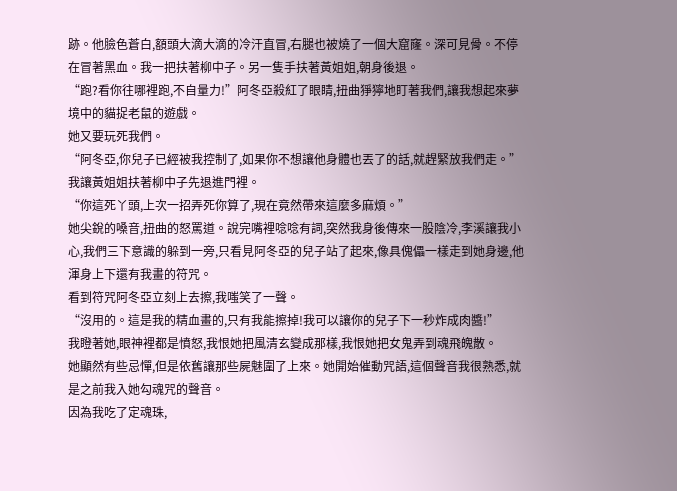跡。他臉色蒼白,額頭大滴大滴的冷汗直冒,右腿也被燒了一個大窟窿。深可見骨。不停在冒著黑血。我一把扶著柳中子。另一隻手扶著黃姐姐,朝身後退。
“跑?看你往哪裡跑,不自量力!”阿冬亞殺紅了眼睛,扭曲猙獰地盯著我們,讓我想起來夢境中的貓捉老鼠的遊戲。
她又要玩死我們。
“阿冬亞,你兒子已經被我控制了,如果你不想讓他身體也丟了的話,就趕緊放我們走。”我讓黃姐姐扶著柳中子先退進門裡。
“你這死丫頭,上次一招弄死你算了,現在竟然帶來這麼多麻煩。”
她尖銳的嗓音,扭曲的怒罵道。說完嘴裡唸唸有詞,突然我身後傳來一股陰冷,李溪讓我小心,我們三下意識的躲到一旁,只看見阿冬亞的兒子站了起來,像具傀儡一樣走到她身邊,他渾身上下還有我畫的符咒。
看到符咒阿冬亞立刻上去擦,我嗤笑了一聲。
“沒用的。這是我的精血畫的,只有我能擦掉!我可以讓你的兒子下一秒炸成肉醬!”
我瞪著她,眼神裡都是憤怒,我恨她把風清玄變成那樣,我恨她把女鬼弄到魂飛魄散。
她顯然有些忌憚,但是依舊讓那些屍魅圍了上來。她開始催動咒語,這個聲音我很熟悉,就是之前我入她勾魂咒的聲音。
因為我吃了定魂珠,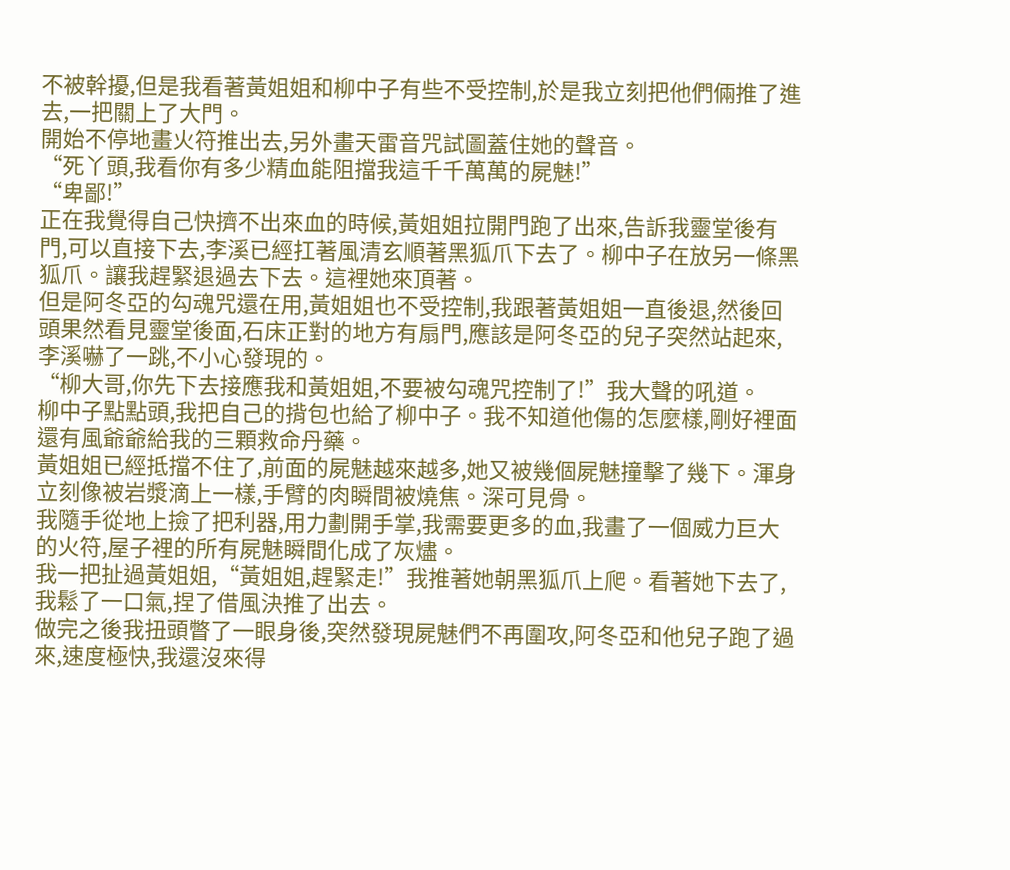不被幹擾,但是我看著黃姐姐和柳中子有些不受控制,於是我立刻把他們倆推了進去,一把關上了大門。
開始不停地畫火符推出去,另外畫天雷音咒試圖蓋住她的聲音。
“死丫頭,我看你有多少精血能阻擋我這千千萬萬的屍魅!”
“卑鄙!”
正在我覺得自己快擠不出來血的時候,黃姐姐拉開門跑了出來,告訴我靈堂後有門,可以直接下去,李溪已經扛著風清玄順著黑狐爪下去了。柳中子在放另一條黑狐爪。讓我趕緊退過去下去。這裡她來頂著。
但是阿冬亞的勾魂咒還在用,黃姐姐也不受控制,我跟著黃姐姐一直後退,然後回頭果然看見靈堂後面,石床正對的地方有扇門,應該是阿冬亞的兒子突然站起來,李溪嚇了一跳,不小心發現的。
“柳大哥,你先下去接應我和黃姐姐,不要被勾魂咒控制了!”我大聲的吼道。
柳中子點點頭,我把自己的揹包也給了柳中子。我不知道他傷的怎麼樣,剛好裡面還有風爺爺給我的三顆救命丹藥。
黃姐姐已經抵擋不住了,前面的屍魅越來越多,她又被幾個屍魅撞擊了幾下。渾身立刻像被岩漿滴上一樣,手臂的肉瞬間被燒焦。深可見骨。
我隨手從地上撿了把利器,用力劃開手掌,我需要更多的血,我畫了一個威力巨大的火符,屋子裡的所有屍魅瞬間化成了灰燼。
我一把扯過黃姐姐,“黃姐姐,趕緊走!”我推著她朝黑狐爪上爬。看著她下去了,我鬆了一口氣,捏了借風決推了出去。
做完之後我扭頭瞥了一眼身後,突然發現屍魅們不再圍攻,阿冬亞和他兒子跑了過來,速度極快,我還沒來得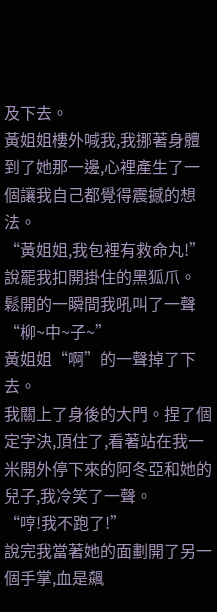及下去。
黃姐姐樓外喊我,我挪著身體到了她那一邊,心裡產生了一個讓我自己都覺得震撼的想法。
“黃姐姐,我包裡有救命丸!”說罷我扣開掛住的黑狐爪。
鬆開的一瞬間我吼叫了一聲“柳~中~子~”
黃姐姐“啊”的一聲掉了下去。
我關上了身後的大門。捏了個定字決,頂住了,看著站在我一米開外停下來的阿冬亞和她的兒子,我冷笑了一聲。
“哼!我不跑了!”
說完我當著她的面劃開了另一個手掌,血是飆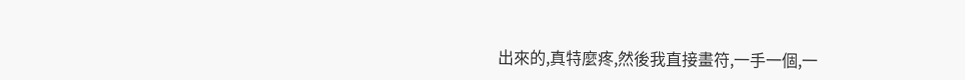出來的,真特麼疼,然後我直接畫符,一手一個,一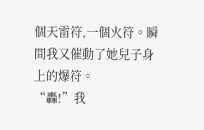個天雷符,一個火符。瞬間我又催動了她兒子身上的爆符。
“轟!”我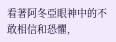看著阿冬亞眼神中的不敢相信和恐懼,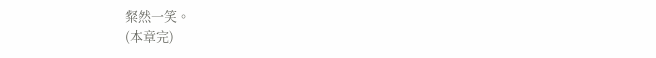粲然一笑。
(本章完)